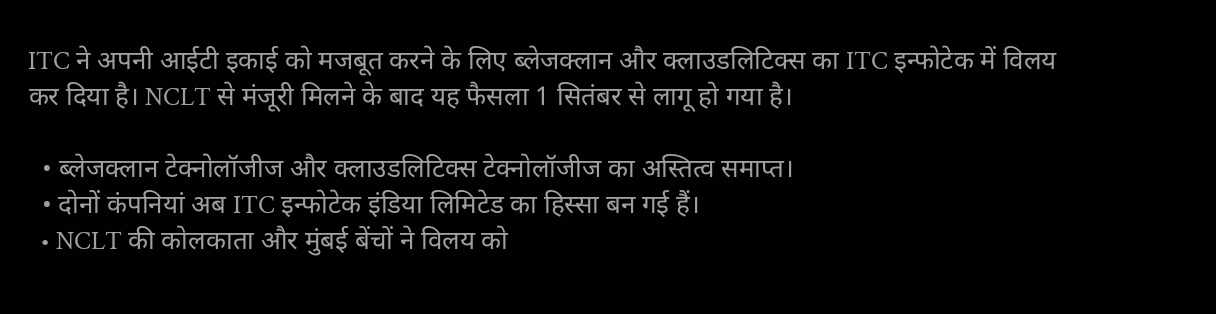ITC ने अपनी आईटी इकाई को मजबूत करने के लिए ब्लेजक्लान और क्लाउडलिटिक्स का ITC इन्फोटेक में विलय कर दिया है। NCLT से मंजूरी मिलने के बाद यह फैसला 1 सितंबर से लागू हो गया है।

  • ब्लेजक्लान टेक्नोलॉजीज और क्लाउडलिटिक्स टेक्नोलॉजीज का अस्तित्व समाप्त।
  • दोनों कंपनियां अब ITC इन्फोटेक इंडिया लिमिटेड का हिस्सा बन गई हैं।
  • NCLT की कोलकाता और मुंबई बेंचों ने विलय को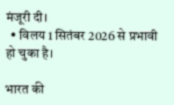मंजूरी दी।
  • विलय 1 सितंबर 2026 से प्रभावी हो चुका है।

भारत की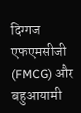दिग्गज एफएमसीजी (FMCG) और बहुआयामी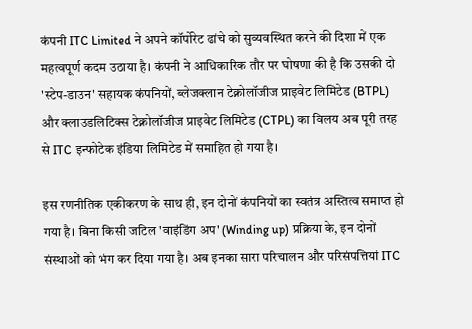कंपनी ITC Limited ने अपने कॉर्पोरेट ढांचे को सुव्यवस्थित करने की दिशा में एक महत्वपूर्ण कदम उठाया है। कंपनी ने आधिकारिक तौर पर घोषणा की है कि उसकी दो 'स्टेप-डाउन' सहायक कंपनियों, ब्लेजक्लान टेक्नोलॉजीज प्राइवेट लिमिटेड (BTPL) और क्लाउडलिटिक्स टेक्नोलॉजीज प्राइवेट लिमिटेड (CTPL) का विलय अब पूरी तरह से ITC इन्फोटेक इंडिया लिमिटेड में समाहित हो गया है।

इस रणनीतिक एकीकरण के साथ ही, इन दोनों कंपनियों का स्वतंत्र अस्तित्व समाप्त हो गया है। बिना किसी जटिल 'वाइंडिंग अप' (Winding up) प्रक्रिया के, इन दोनों संस्थाओं को भंग कर दिया गया है। अब इनका सारा परिचालन और परिसंपत्तियां ITC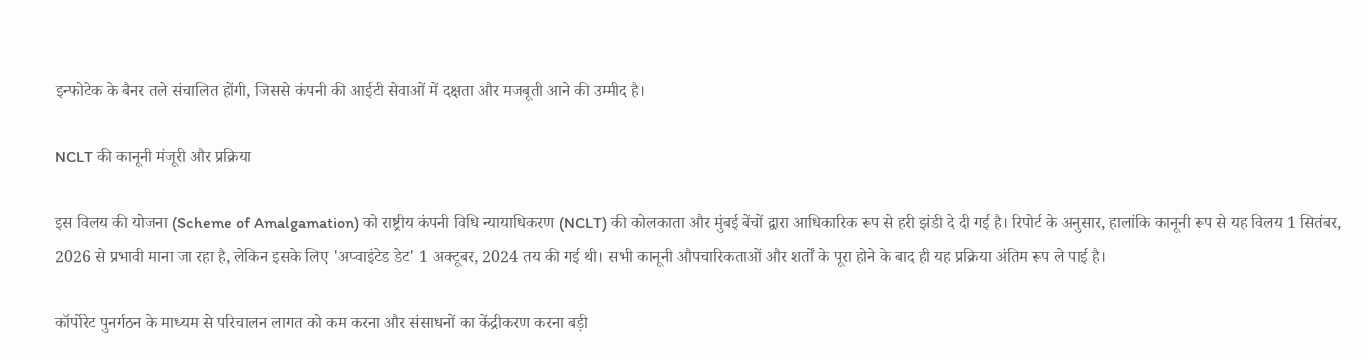इन्फोटेक के बैनर तले संचालित होंगी, जिससे कंपनी की आईटी सेवाओं में दक्षता और मजबूती आने की उम्मीद है।

NCLT की कानूनी मंजूरी और प्रक्रिया

इस विलय की योजना (Scheme of Amalgamation) को राष्ट्रीय कंपनी विधि न्यायाधिकरण (NCLT) की कोलकाता और मुंबई बेंचों द्वारा आधिकारिक रूप से हरी झंडी दे दी गई है। रिपोर्ट के अनुसार, हालांकि कानूनी रूप से यह विलय 1 सितंबर, 2026 से प्रभावी माना जा रहा है, लेकिन इसके लिए 'अप्वाइंटेड डेट' 1 अक्टूबर, 2024 तय की गई थी। सभी कानूनी औपचारिकताओं और शर्तों के पूरा होने के बाद ही यह प्रक्रिया अंतिम रूप ले पाई है।

कॉर्पोरेट पुनर्गठन के माध्यम से परिचालन लागत को कम करना और संसाधनों का केंद्रीकरण करना बड़ी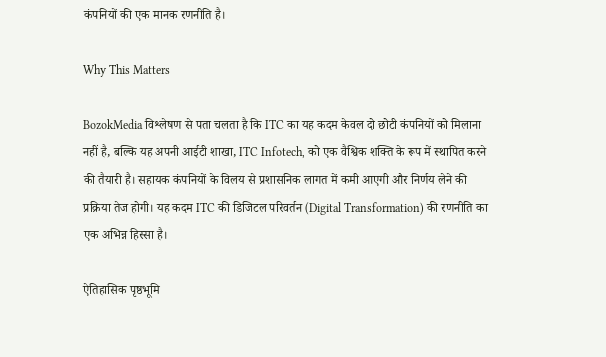कंपनियों की एक मानक रणनीति है।

Why This Matters

BozokMedia विश्लेषण से पता चलता है कि ITC का यह कदम केवल दो छोटी कंपनियों को मिलाना नहीं है, बल्कि यह अपनी आईटी शाखा, ITC Infotech, को एक वैश्विक शक्ति के रूप में स्थापित करने की तैयारी है। सहायक कंपनियों के विलय से प्रशासनिक लागत में कमी आएगी और निर्णय लेने की प्रक्रिया तेज होगी। यह कदम ITC की डिजिटल परिवर्तन (Digital Transformation) की रणनीति का एक अभिन्न हिस्सा है।

ऐतिहासिक पृष्ठभूमि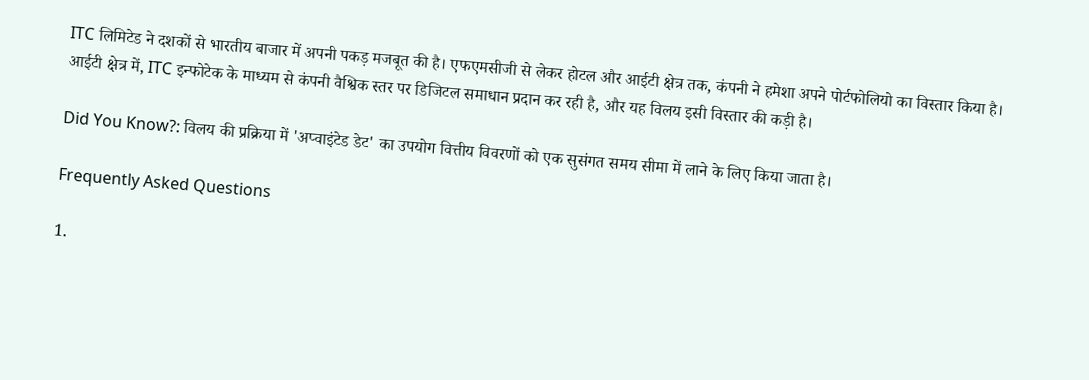ITC लिमिटेड ने दशकों से भारतीय बाजार में अपनी पकड़ मजबूत की है। एफएमसीजी से लेकर होटल और आईटी क्षेत्र तक, कंपनी ने हमेशा अपने पोर्टफोलियो का विस्तार किया है। आईटी क्षेत्र में, ITC इन्फोटेक के माध्यम से कंपनी वैश्विक स्तर पर डिजिटल समाधान प्रदान कर रही है, और यह विलय इसी विस्तार की कड़ी है।

Did You Know?: विलय की प्रक्रिया में 'अप्वाइंटेड डेट' का उपयोग वित्तीय विवरणों को एक सुसंगत समय सीमा में लाने के लिए किया जाता है।

Frequently Asked Questions

1.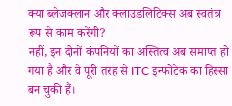क्या ब्लेजक्लान और क्लाउडलिटिक्स अब स्वतंत्र रूप से काम करेंगी?
नहीं, इन दोनों कंपनियों का अस्तित्व अब समाप्त हो गया है और वे पूरी तरह से ITC इन्फोटेक का हिस्सा बन चुकी हैं।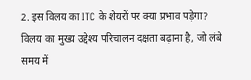2. इस विलय का ITC के शेयरों पर क्या प्रभाव पड़ेगा?
विलय का मुख्य उद्देश्य परिचालन दक्षता बढ़ाना है, जो लंबे समय में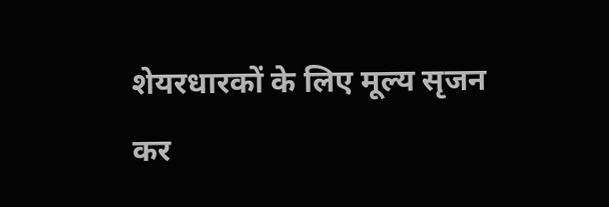शेयरधारकों के लिए मूल्य सृजन कर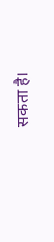सकता है।